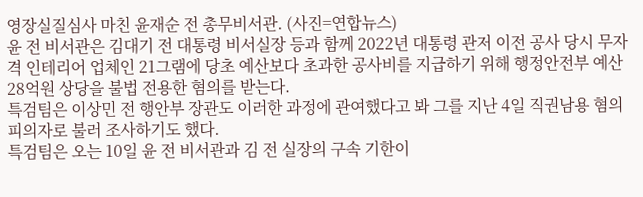영장실질심사 마친 윤재순 전 총무비서관. (사진=연합뉴스)
윤 전 비서관은 김대기 전 대통령 비서실장 등과 함께 2022년 대통령 관저 이전 공사 당시 무자격 인테리어 업체인 21그램에 당초 예산보다 초과한 공사비를 지급하기 위해 행정안전부 예산 28억원 상당을 불법 전용한 혐의를 받는다.
특검팀은 이상민 전 행안부 장관도 이러한 과정에 관여했다고 봐 그를 지난 4일 직권남용 혐의 피의자로 불러 조사하기도 했다.
특검팀은 오는 10일 윤 전 비서관과 김 전 실장의 구속 기한이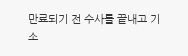만료되기 전 수사를 끝내고 기소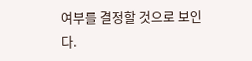여부를 결정할 것으로 보인다.